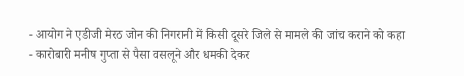- आयोग ने एडीजी मेरठ जोन की निगरानी में किसी दूसरे जिले से मामले की जांच कराने को कहा
- कारोबारी मनीष गुप्ता से पैसा वसलूने और धमकी देकर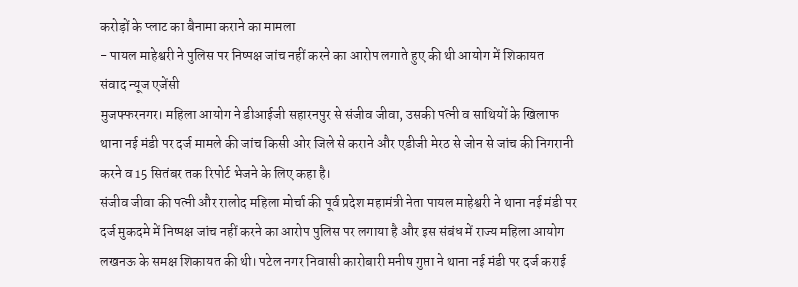करोड़ों के प्लाट का बैनामा कराने का मामला
- पायल माहेश्वरी ने पुलिस पर निष्पक्ष जांच नहीं करने का आरोप लगाते हुए की थी आयोग में शिकायत
संवाद न्यूज एजेंसी
मुजफ्फरनगर। महिला आयोग ने डीआईजी सहारनपुर से संजीव जीवा, उसकी पत्नी व साथियों के खिलाफ थाना नई मंडी पर दर्ज मामले की जांच किसी ओर जिले से कराने और एडीजी मेरठ से जोन से जांच की निगरानी करने व 15 सितंबर तक रिपोर्ट भेजने के लिए कहा है।
संजीव जीवा की पत्नी और रालोद महिला मोर्चा की पूर्व प्रदेश महामंत्री नेता पायल माहेश्वरी ने थाना नई मंडी पर दर्ज मुकदमे में निष्पक्ष जांच नहीं करने का आरोप पुलिस पर लगाया है और इस संबंध में राज्य महिला आयोग लखनऊ के समक्ष शिकायत की थी। पटेल नगर निवासी कारोबारी मनीष गुप्ता ने थाना नई मंडी पर दर्ज कराई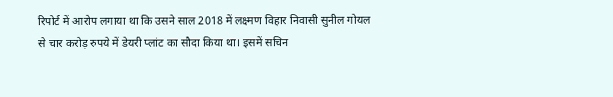रिपोर्ट में आरोप लगाया था कि उसने साल 2018 में लक्ष्मण विहार निवासी सुनील गोयल से चार करोड़ रुपये में डेयरी प्लांट का सौदा किया था। इसमें सचिन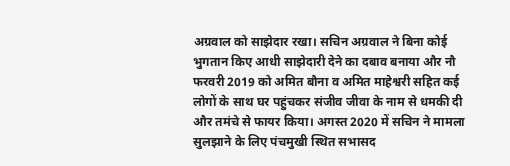अग्रवाल को साझेदार रखा। सचिन अग्रवाल ने बिना कोई भुगतान किए आधी साझेदारी देने का दबाव बनाया और नौ फरवरी 2019 को अमित बौना व अमित माहेश्वरी सहित कई लोगों के साथ घर पहुंचकर संजीव जीवा के नाम से धमकी दी और तमंचे से फायर किया। अगस्त 2020 में सचिन ने मामला सुलझाने के लिए पंचमुखी स्थित सभासद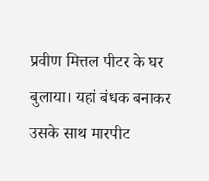प्रवीण मित्तल पीटर के घर बुलाया। यहां बंधक बनाकर उसके साथ मारपीट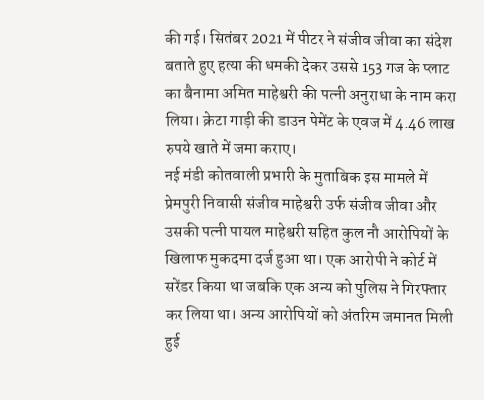की गई। सितंबर 2021 में पीटर ने संजीव जीवा का संदेश बताते हुए हत्या की धमकी देकर उससे 153 गज के प्लाट का बैनामा अमित माहेश्वरी की पत्नी अनुराधा के नाम करा लिया। क्रेटा गाड़ी की डाउन पेमेंट के एवज में 4.46 लाख रुपये खाते में जमा कराए।
नई मंडी कोतवाली प्रभारी के मुताबिक इस मामले में प्रेमपुरी निवासी संजीव माहेश्वरी उर्फ संजीव जीवा और उसकी पत्नी पायल माहेश्वरी सहित कुल नौ आरोपियों के खिलाफ मुकदमा दर्ज हुआ था। एक आरोपी ने कोर्ट में सरेंडर किया था जबकि एक अन्य को पुलिस ने गिरफ्तार कर लिया था। अन्य आरोपियों को अंतरिम जमानत मिली हुई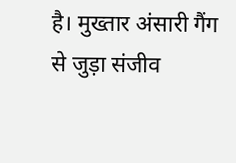है। मुख्तार अंसारी गैंग से जुड़ा संजीव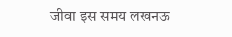जीवा इस समय लखनऊ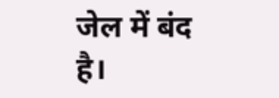जेल में बंद है।